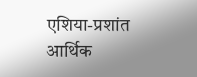एशिया-प्रशांत आर्थिक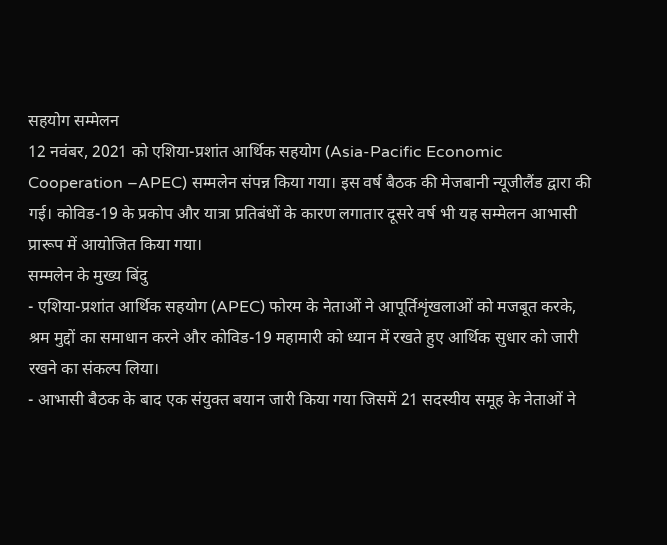सहयोग सम्मेलन
12 नवंबर, 2021 को एशिया-प्रशांत आर्थिक सहयोग (Asia-Pacific Economic Cooperation –APEC) सम्मलेन संपन्न किया गया। इस वर्ष बैठक की मेजबानी न्यूजीलैंड द्वारा की गई। कोविड-19 के प्रकोप और यात्रा प्रतिबंधों के कारण लगातार दूसरे वर्ष भी यह सम्मेलन आभासी प्रारूप में आयोजित किया गया।
सम्मलेन के मुख्य बिंदु
- एशिया-प्रशांत आर्थिक सहयोग (APEC) फोरम के नेताओं ने आपूर्तिशृंखलाओं को मजबूत करके, श्रम मुद्दों का समाधान करने और कोविड-19 महामारी को ध्यान में रखते हुए आर्थिक सुधार को जारी रखने का संकल्प लिया।
- आभासी बैठक के बाद एक संयुक्त बयान जारी किया गया जिसमें 21 सदस्यीय समूह के नेताओं ने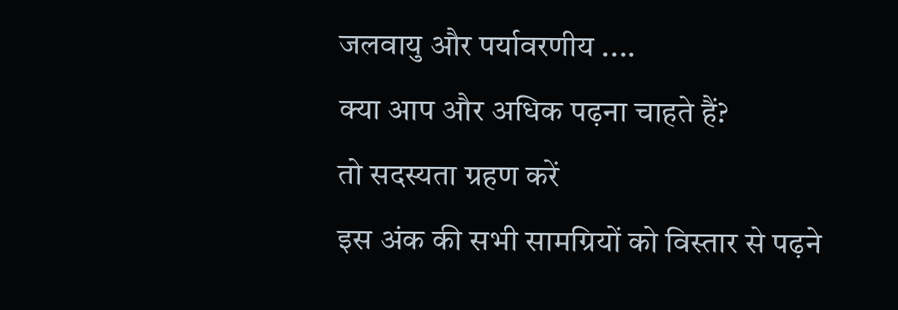जलवायु और पर्यावरणीय ....
क्या आप और अधिक पढ़ना चाहते हैं?
तो सदस्यता ग्रहण करें
इस अंक की सभी सामग्रियों को विस्तार से पढ़ने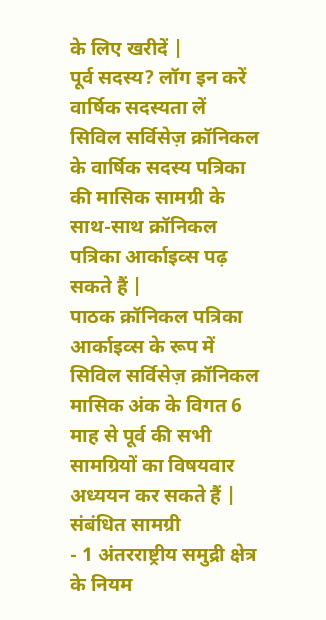के लिए खरीदें |
पूर्व सदस्य? लॉग इन करें
वार्षिक सदस्यता लें
सिविल सर्विसेज़ क्रॉनिकल के वार्षिक सदस्य पत्रिका की मासिक सामग्री के साथ-साथ क्रॉनिकल पत्रिका आर्काइव्स पढ़ सकते हैं |
पाठक क्रॉनिकल पत्रिका आर्काइव्स के रूप में सिविल सर्विसेज़ क्रॉनिकल मासिक अंक के विगत 6 माह से पूर्व की सभी सामग्रियों का विषयवार अध्ययन कर सकते हैं |
संबंधित सामग्री
- 1 अंतरराष्ट्रीय समुद्री क्षेत्र के नियम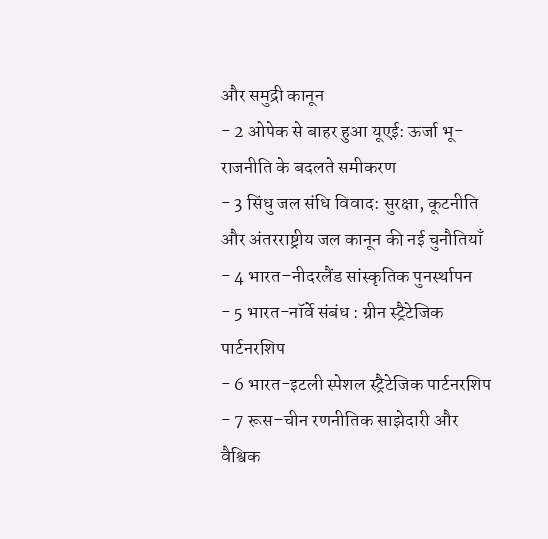और समुद्री कानून
- 2 ओपेक से बाहर हुआ यूएई: ऊर्जा भू-राजनीति के बदलते समीकरण
- 3 सिंधु जल संधि विवाद: सुरक्षा, कूटनीति और अंतरराष्ट्रीय जल कानून की नई चुनौतियाँ
- 4 भारत–नीदरलैंड सांस्कृतिक पुनर्स्थापन
- 5 भारत-नॉर्वे संबंध : ग्रीन स्ट्रैटेजिक पार्टनरशिप
- 6 भारत-इटली स्पेशल स्ट्रैटेजिक पार्टनरशिप
- 7 रूस–चीन रणनीतिक साझेदारी और वैश्विक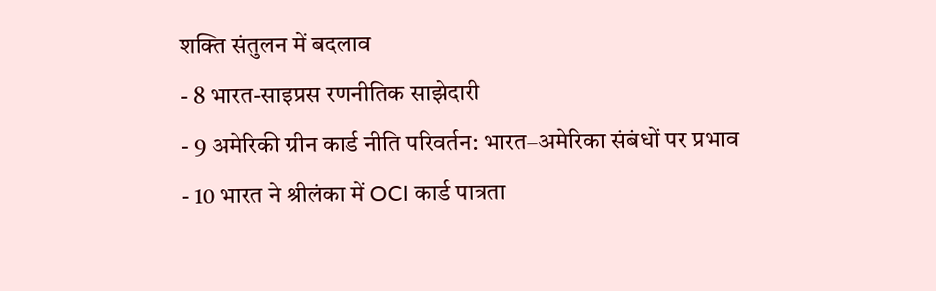शक्ति संतुलन में बदलाव
- 8 भारत-साइप्रस रणनीतिक साझेदारी
- 9 अमेरिकी ग्रीन कार्ड नीति परिवर्तन: भारत–अमेरिका संबंधों पर प्रभाव
- 10 भारत ने श्रीलंका में OCI कार्ड पात्रता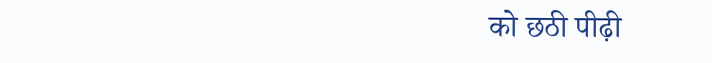को छठी पीढ़ी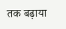तक बढ़ाया